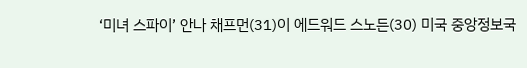‘미녀 스파이’ 안나 채프먼(31)이 에드워드 스노든(30) 미국 중앙정보국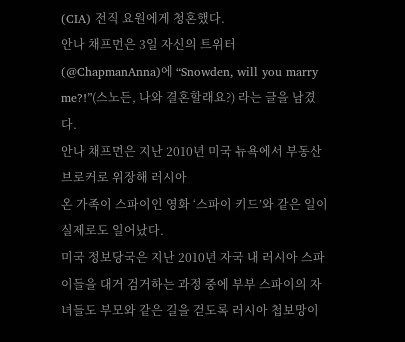(CIA) 전직 요원에게 청혼했다.
안나 채프먼은 3일 자신의 트위터(@ChapmanAnna)에 “Snowden, will you marry me?!”(스노든, 나와 결혼할래요?) 라는 글을 남겼다.
안나 채프먼은 지난 2010년 미국 뉴욕에서 부동산 브로커로 위장해 러시아
온 가족이 스파이인 영화 ‘스파이 키드’와 같은 일이 실제로도 일어났다.
미국 정보당국은 지난 2010년 자국 내 러시아 스파이들을 대거 검거하는 과정 중에 부부 스파이의 자녀들도 부모와 같은 길을 걷도록 러시아 첩보망이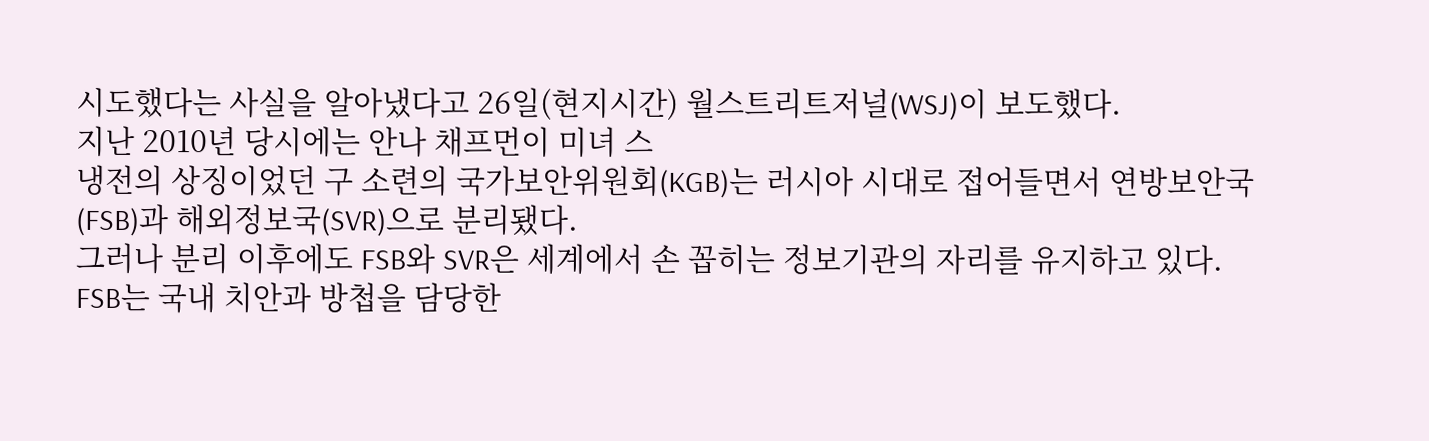시도했다는 사실을 알아냈다고 26일(현지시간) 월스트리트저널(WSJ)이 보도했다.
지난 2010년 당시에는 안나 채프먼이 미녀 스
냉전의 상징이었던 구 소련의 국가보안위원회(KGB)는 러시아 시대로 접어들면서 연방보안국(FSB)과 해외정보국(SVR)으로 분리됐다.
그러나 분리 이후에도 FSB와 SVR은 세계에서 손 꼽히는 정보기관의 자리를 유지하고 있다.
FSB는 국내 치안과 방첩을 담당한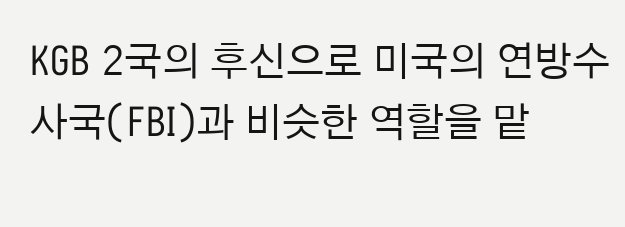KGB 2국의 후신으로 미국의 연방수사국(FBI)과 비슷한 역할을 맡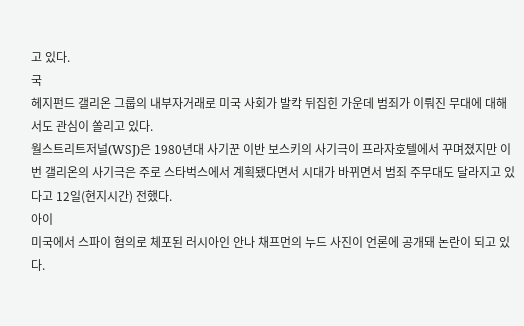고 있다.
국
헤지펀드 갤리온 그룹의 내부자거래로 미국 사회가 발칵 뒤집힌 가운데 범죄가 이뤄진 무대에 대해서도 관심이 쏠리고 있다.
월스트리트저널(WSJ)은 1980년대 사기꾼 이반 보스키의 사기극이 프라자호텔에서 꾸며졌지만 이번 갤리온의 사기극은 주로 스타벅스에서 계획됐다면서 시대가 바뀌면서 범죄 주무대도 달라지고 있다고 12일(현지시간) 전했다.
아이
미국에서 스파이 혐의로 체포된 러시아인 안나 채프먼의 누드 사진이 언론에 공개돼 논란이 되고 있다.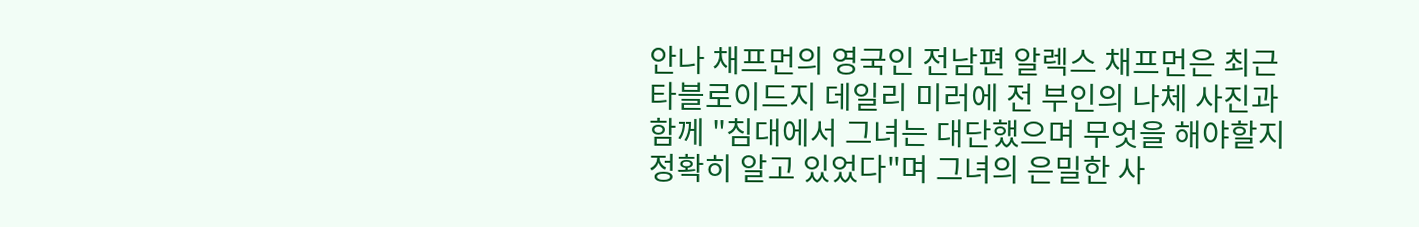안나 채프먼의 영국인 전남편 알렉스 채프먼은 최근 타블로이드지 데일리 미러에 전 부인의 나체 사진과 함께 "침대에서 그녀는 대단했으며 무엇을 해야할지 정확히 알고 있었다"며 그녀의 은밀한 사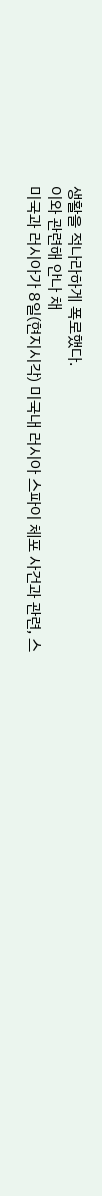생활을 적나라하게 폭로했다.
이와 관련해 안나 채
미국과 러시아가 8일(현지시각) 미국내 러시아 스파이 체포 사건과 관련, 스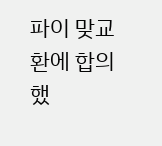파이 맞교환에 합의했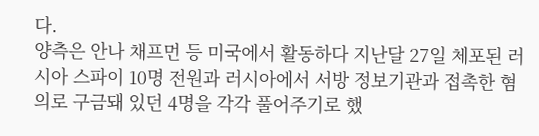다.
양측은 안나 채프먼 등 미국에서 활동하다 지난달 27일 체포된 러시아 스파이 10명 전원과 러시아에서 서방 정보기관과 접촉한 혐의로 구금돼 있던 4명을 각각 풀어주기로 했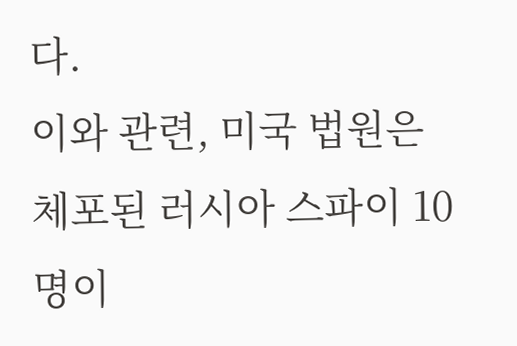다.
이와 관련, 미국 법원은 체포된 러시아 스파이 10명이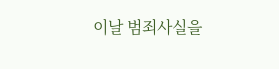이날 범죄사실을